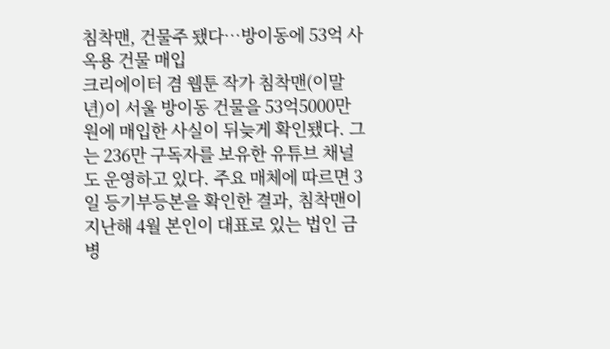침착맨, 건물주 됐다…방이동에 53억 사옥용 건물 매입
크리에이터 겸 웹툰 작가 침착맨(이말년)이 서울 방이동 건물을 53억5000만원에 매입한 사실이 뒤늦게 확인됐다. 그는 236만 구독자를 보유한 유튜브 채널도 운영하고 있다. 주요 매체에 따르면 3일 등기부등본을 확인한 결과, 침착맨이 지난해 4월 본인이 대표로 있는 법인 금병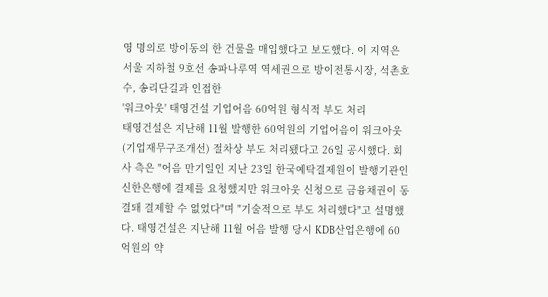영 명의로 방이동의 한 건물을 매입했다고 보도했다. 이 지역은 서울 지하철 9호선 송파나루역 역세권으로 방이전통시장, 석촌호수, 송리단길과 인접한
'워크아웃' 태영건설 기업어음 60억원 형식적 부도 처리
태영건설은 지난해 11월 발행한 60억원의 기업어음이 워크아웃(기업재무구조개선) 절차상 부도 처리됐다고 26일 공시했다. 회사 측은 "어음 만기일인 지난 23일 한국예탁결제원이 발행기관인 신한은행에 결제를 요청했지만 워크아웃 신청으로 금융채권이 동결돼 결제할 수 없었다"며 "기술적으로 부도 처리했다"고 설명했다. 태영건설은 지난해 11월 어음 발행 당시 KDB산업은행에 60억원의 약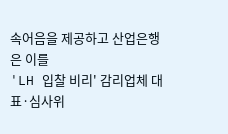속어음을 제공하고 산업은행은 이를
'LH 입찰 비리' 감리업체 대표·심사위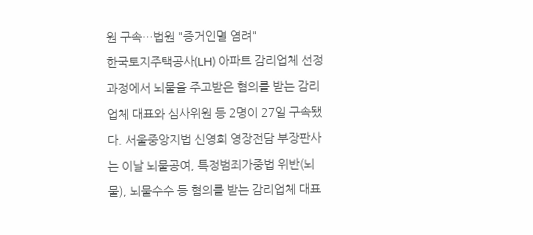원 구속…법원 "증거인멸 염려"
한국토지주택공사(LH) 아파트 감리업체 선정 과정에서 뇌물을 주고받은 혐의를 받는 감리업체 대표와 심사위원 등 2명이 27일 구속됐다. 서울중앙지법 신영희 영장전담 부장판사는 이날 뇌물공여, 특정범죄가중법 위반(뇌물), 뇌물수수 등 혐의를 받는 감리업체 대표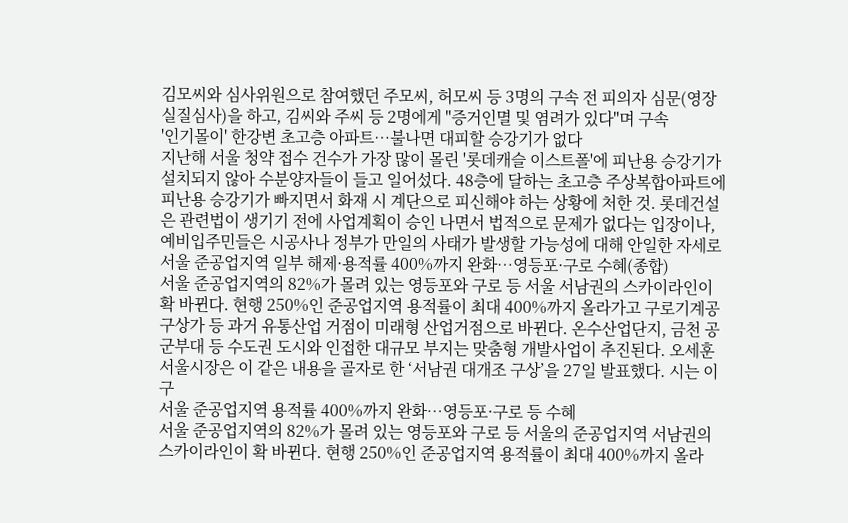김모씨와 심사위원으로 참여했던 주모씨, 허모씨 등 3명의 구속 전 피의자 심문(영장실질심사)을 하고, 김씨와 주씨 등 2명에게 "증거인멸 및 염려가 있다"며 구속
'인기몰이' 한강변 초고층 아파트…불나면 대피할 승강기가 없다
지난해 서울 청약 접수 건수가 가장 많이 몰린 '롯데캐슬 이스트폴'에 피난용 승강기가 설치되지 않아 수분양자들이 들고 일어섰다. 48층에 달하는 초고층 주상복합아파트에 피난용 승강기가 빠지면서 화재 시 계단으로 피신해야 하는 상황에 처한 것. 롯데건설은 관련법이 생기기 전에 사업계획이 승인 나면서 법적으로 문제가 없다는 입장이나, 예비입주민들은 시공사나 정부가 만일의 사태가 발생할 가능성에 대해 안일한 자세로
서울 준공업지역 일부 해제·용적률 400%까지 완화…영등포·구로 수혜(종합)
서울 준공업지역의 82%가 몰려 있는 영등포와 구로 등 서울 서남권의 스카이라인이 확 바뀐다. 현행 250%인 준공업지역 용적률이 최대 400%까지 올라가고 구로기계공구상가 등 과거 유통산업 거점이 미래형 산업거점으로 바뀐다. 온수산업단지, 금천 공군부대 등 수도권 도시와 인접한 대규모 부지는 맞춤형 개발사업이 추진된다. 오세훈 서울시장은 이 같은 내용을 골자로 한 ‘서남권 대개조 구상’을 27일 발표했다. 시는 이 구
서울 준공업지역 용적률 400%까지 완화…영등포·구로 등 수혜
서울 준공업지역의 82%가 몰려 있는 영등포와 구로 등 서울의 준공업지역 서남권의 스카이라인이 확 바뀐다. 현행 250%인 준공업지역 용적률이 최대 400%까지 올라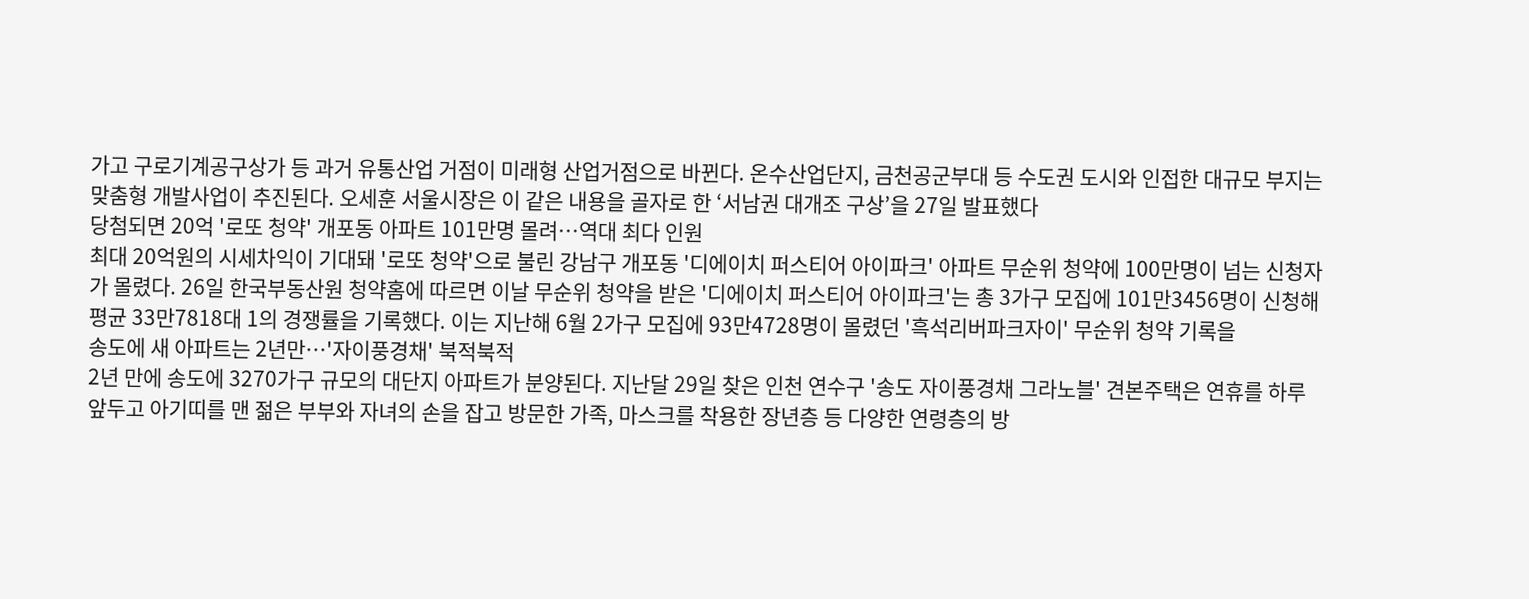가고 구로기계공구상가 등 과거 유통산업 거점이 미래형 산업거점으로 바뀐다. 온수산업단지, 금천공군부대 등 수도권 도시와 인접한 대규모 부지는 맞춤형 개발사업이 추진된다. 오세훈 서울시장은 이 같은 내용을 골자로 한 ‘서남권 대개조 구상’을 27일 발표했다
당첨되면 20억 '로또 청약' 개포동 아파트 101만명 몰려…역대 최다 인원
최대 20억원의 시세차익이 기대돼 '로또 청약'으로 불린 강남구 개포동 '디에이치 퍼스티어 아이파크' 아파트 무순위 청약에 100만명이 넘는 신청자가 몰렸다. 26일 한국부동산원 청약홈에 따르면 이날 무순위 청약을 받은 '디에이치 퍼스티어 아이파크'는 총 3가구 모집에 101만3456명이 신청해 평균 33만7818대 1의 경쟁률을 기록했다. 이는 지난해 6월 2가구 모집에 93만4728명이 몰렸던 '흑석리버파크자이' 무순위 청약 기록을
송도에 새 아파트는 2년만…'자이풍경채' 북적북적
2년 만에 송도에 3270가구 규모의 대단지 아파트가 분양된다. 지난달 29일 찾은 인천 연수구 '송도 자이풍경채 그라노블' 견본주택은 연휴를 하루 앞두고 아기띠를 맨 젊은 부부와 자녀의 손을 잡고 방문한 가족, 마스크를 착용한 장년층 등 다양한 연령층의 방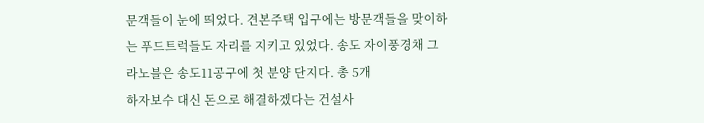문객들이 눈에 띄었다. 견본주택 입구에는 방문객들을 맞이하는 푸드트럭들도 자리를 지키고 있었다. 송도 자이풍경채 그라노블은 송도11공구에 첫 분양 단지다. 총 5개
하자보수 대신 돈으로 해결하겠다는 건설사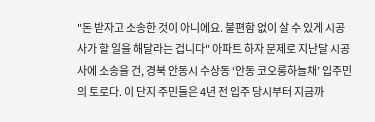"돈 받자고 소송한 것이 아니에요. 불편함 없이 살 수 있게 시공사가 할 일을 해달라는 겁니다" 아파트 하자 문제로 지난달 시공사에 소송을 건, 경북 안동시 수상동 ‘안동 코오롱하늘채’ 입주민의 토로다. 이 단지 주민들은 4년 전 입주 당시부터 지금까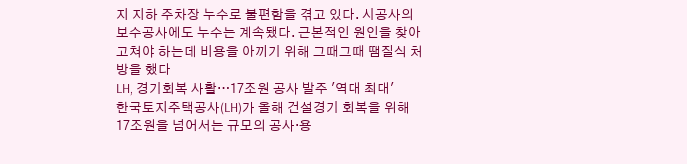지 지하 주차장 누수로 불편함을 겪고 있다. 시공사의 보수공사에도 누수는 계속됐다. 근본적인 원인을 찾아 고쳐야 하는데 비용을 아끼기 위해 그때그때 땜질식 처방을 했다
LH, 경기회복 사활…17조원 공사 발주 '역대 최대'
한국토지주택공사(LH)가 올해 건설경기 회복을 위해 17조원을 넘어서는 규모의 공사·용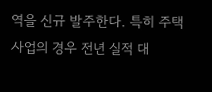역을 신규 발주한다. 특히 주택사업의 경우 전년 실적 대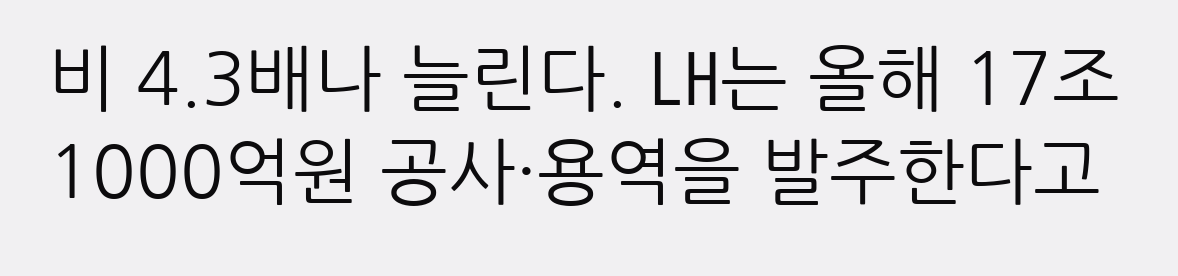비 4.3배나 늘린다. LH는 올해 17조1000억원 공사·용역을 발주한다고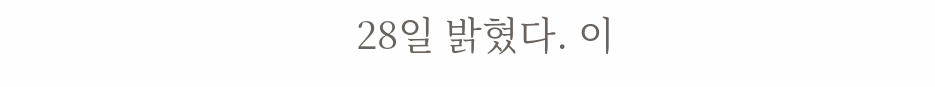28일 밝혔다. 이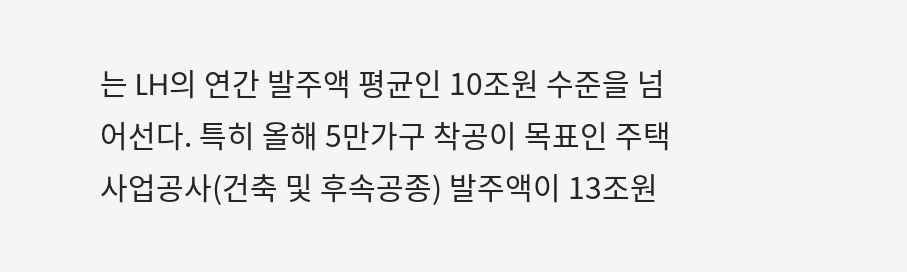는 LH의 연간 발주액 평균인 10조원 수준을 넘어선다. 특히 올해 5만가구 착공이 목표인 주택사업공사(건축 및 후속공종) 발주액이 13조원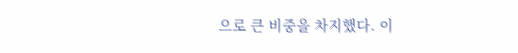으로 큰 비중을 차지했다. 이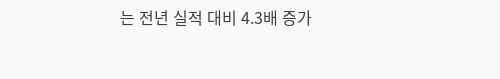는 전년 실적 대비 4.3배 증가